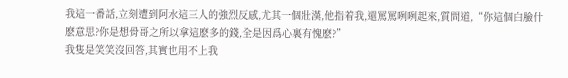我這一番話,立刻遭到阿水這三人的強烈反感,尤其一個壯漢,他指着我,還罵罵咧咧起來,質問道,“你這個白臉什麽意思?你是想骨哥之所以拿這麽多的錢,全是因爲心裏有愧麽?”
我隻是笑笑沒回答,其實也用不上我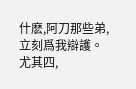什麽,阿刀那些弟,立刻爲我辯護。
尤其四,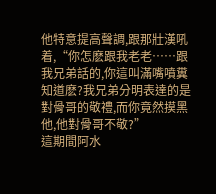他特意提高聲調,跟那壯漢吼着,“你怎麽跟我老老……跟我兄弟話的,你這叫滿嘴噴糞知道麽?我兄弟分明表達的是對骨哥的敬禮,而你竟然摸黑他,他對骨哥不敬?”
這期間阿水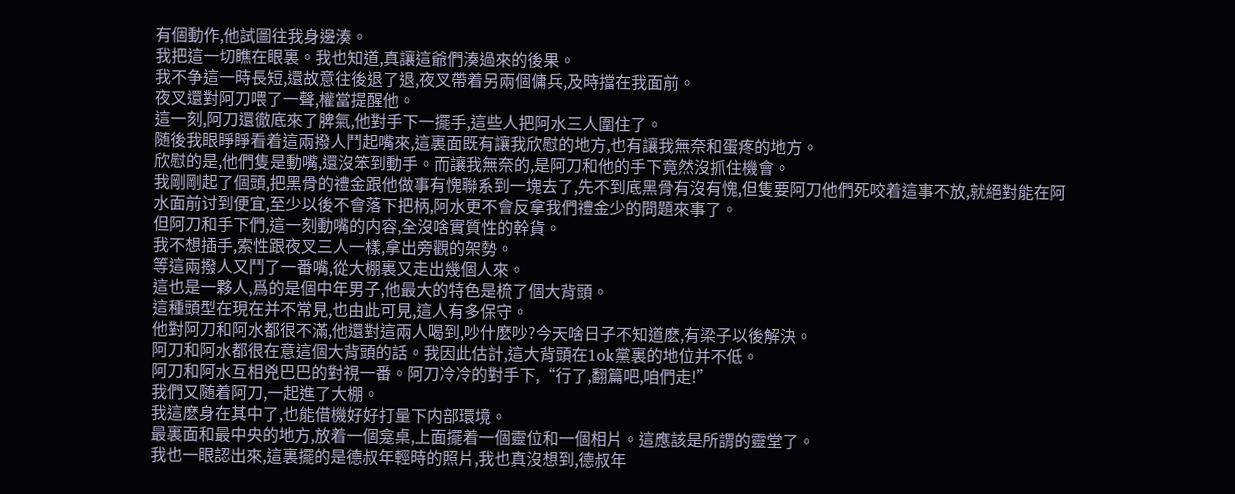有個動作,他試圖往我身邊湊。
我把這一切瞧在眼裏。我也知道,真讓這爺們湊過來的後果。
我不争這一時長短,還故意往後退了退,夜叉帶着另兩個傭兵,及時擋在我面前。
夜叉還對阿刀喂了一聲,權當提醒他。
這一刻,阿刀還徹底來了脾氣,他對手下一擺手,這些人把阿水三人圍住了。
随後我眼睜睜看着這兩撥人鬥起嘴來,這裏面既有讓我欣慰的地方,也有讓我無奈和蛋疼的地方。
欣慰的是,他們隻是動嘴,還沒笨到動手。而讓我無奈的,是阿刀和他的手下竟然沒抓住機會。
我剛剛起了個頭,把黑骨的禮金跟他做事有愧聯系到一塊去了,先不到底黑骨有沒有愧,但隻要阿刀他們死咬着這事不放,就絕對能在阿水面前讨到便宜,至少以後不會落下把柄,阿水更不會反拿我們禮金少的問題來事了。
但阿刀和手下們,這一刻動嘴的内容,全沒啥實質性的幹貨。
我不想插手,索性跟夜叉三人一樣,拿出旁觀的架勢。
等這兩撥人又鬥了一番嘴,從大棚裏又走出幾個人來。
這也是一夥人,爲的是個中年男子,他最大的特色是梳了個大背頭。
這種頭型在現在并不常見,也由此可見,這人有多保守。
他對阿刀和阿水都很不滿,他還對這兩人喝到,吵什麽吵?今天啥日子不知道麽,有梁子以後解決。
阿刀和阿水都很在意這個大背頭的話。我因此估計,這大背頭在1ok黨裏的地位并不低。
阿刀和阿水互相兇巴巴的對視一番。阿刀冷冷的對手下,“行了,翻篇吧,咱們走!”
我們又随着阿刀,一起進了大棚。
我這麽身在其中了,也能借機好好打量下内部環境。
最裏面和最中央的地方,放着一個龛桌,上面擺着一個靈位和一個相片。這應該是所謂的靈堂了。
我也一眼認出來,這裏擺的是德叔年輕時的照片,我也真沒想到,德叔年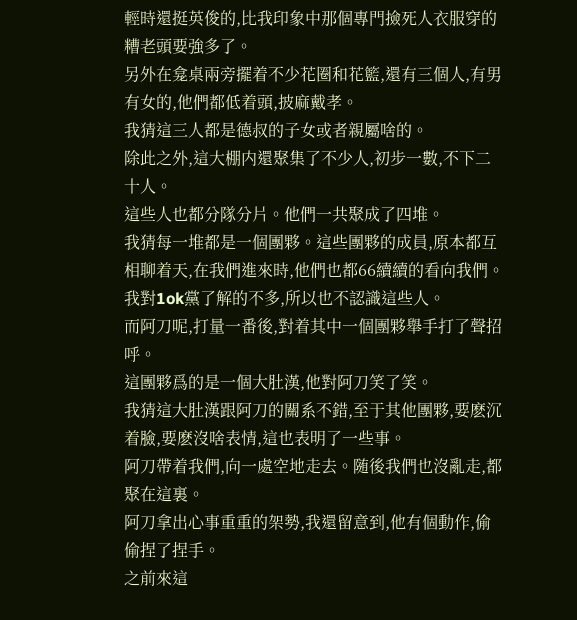輕時還挺英俊的,比我印象中那個專門撿死人衣服穿的糟老頭要強多了。
另外在龛桌兩旁擺着不少花圈和花籃,還有三個人,有男有女的,他們都低着頭,披麻戴孝。
我猜這三人都是德叔的子女或者親屬啥的。
除此之外,這大棚内還聚集了不少人,初步一數,不下二十人。
這些人也都分隊分片。他們一共聚成了四堆。
我猜每一堆都是一個團夥。這些團夥的成員,原本都互相聊着天,在我們進來時,他們也都66續續的看向我們。
我對1ok黨了解的不多,所以也不認識這些人。
而阿刀呢,打量一番後,對着其中一個團夥舉手打了聲招呼。
這團夥爲的是一個大肚漢,他對阿刀笑了笑。
我猜這大肚漢跟阿刀的關系不錯,至于其他團夥,要麽沉着臉,要麽沒啥表情,這也表明了一些事。
阿刀帶着我們,向一處空地走去。随後我們也沒亂走,都聚在這裏。
阿刀拿出心事重重的架勢,我還留意到,他有個動作,偷偷捏了捏手。
之前來這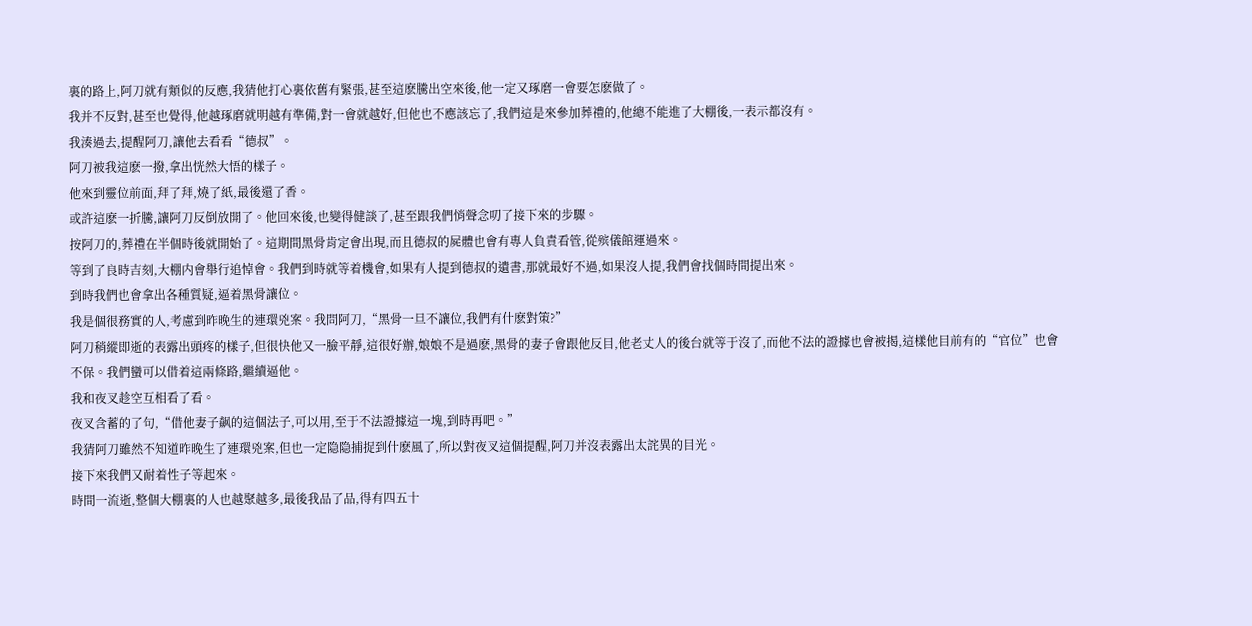裏的路上,阿刀就有類似的反應,我猜他打心裏依舊有緊張,甚至這麽騰出空來後,他一定又琢磨一會要怎麽做了。
我并不反對,甚至也覺得,他越琢磨就明越有準備,對一會就越好,但他也不應該忘了,我們這是來參加葬禮的,他總不能進了大棚後,一表示都沒有。
我湊過去,提醒阿刀,讓他去看看“德叔”。
阿刀被我這麽一撥,拿出恍然大悟的樣子。
他來到靈位前面,拜了拜,燒了紙,最後還了香。
或許這麽一折騰,讓阿刀反倒放開了。他回來後,也變得健談了,甚至跟我們悄聲念叨了接下來的步驟。
按阿刀的,葬禮在半個時後就開始了。這期間黑骨肯定會出現,而且德叔的屍體也會有專人負責看管,從殡儀館運過來。
等到了良時吉刻,大棚内會舉行追悼會。我們到時就等着機會,如果有人提到德叔的遺書,那就最好不過,如果沒人提,我們會找個時間提出來。
到時我們也會拿出各種質疑,逼着黑骨讓位。
我是個很務實的人,考慮到昨晚生的連環兇案。我問阿刀,“黑骨一旦不讓位,我們有什麽對策?”
阿刀稍縱即逝的表露出頭疼的樣子,但很快他又一臉平靜,這很好辦,娘娘不是過麽,黑骨的妻子會跟他反目,他老丈人的後台就等于沒了,而他不法的證據也會被揭,這樣他目前有的“官位”也會不保。我們蠻可以借着這兩條路,繼續逼他。
我和夜叉趁空互相看了看。
夜叉含蓄的了句,“借他妻子飙的這個法子,可以用,至于不法證據這一塊,到時再吧。”
我猜阿刀雖然不知道昨晚生了連環兇案,但也一定隐隐捕捉到什麽風了,所以對夜叉這個提醒,阿刀并沒表露出太詫異的目光。
接下來我們又耐着性子等起來。
時間一流逝,整個大棚裏的人也越聚越多,最後我品了品,得有四五十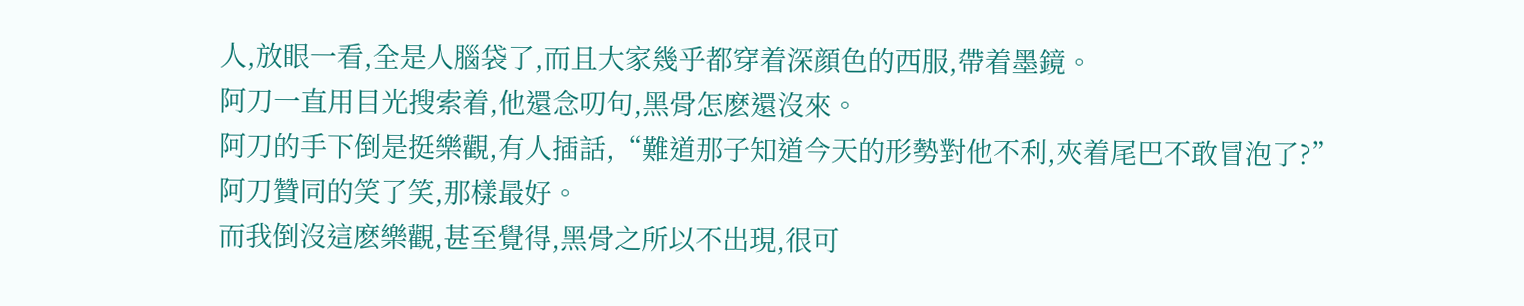人,放眼一看,全是人腦袋了,而且大家幾乎都穿着深顔色的西服,帶着墨鏡。
阿刀一直用目光搜索着,他還念叨句,黑骨怎麽還沒來。
阿刀的手下倒是挺樂觀,有人插話,“難道那子知道今天的形勢對他不利,夾着尾巴不敢冒泡了?”
阿刀贊同的笑了笑,那樣最好。
而我倒沒這麽樂觀,甚至覺得,黑骨之所以不出現,很可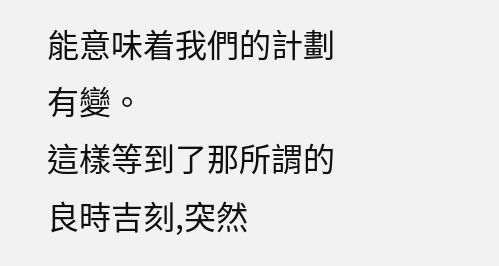能意味着我們的計劃有變。
這樣等到了那所謂的良時吉刻,突然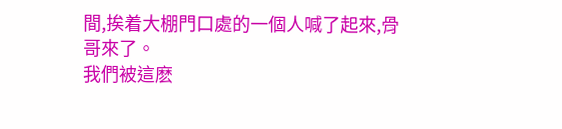間,挨着大棚門口處的一個人喊了起來,骨哥來了。
我們被這麽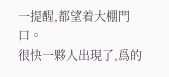一提醒,都望着大棚門口。
很快一夥人出現了,爲的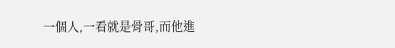一個人,一看就是骨哥,而他進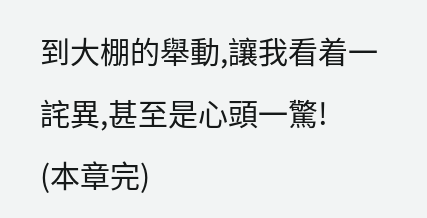到大棚的舉動,讓我看着一詫異,甚至是心頭一驚!
(本章完)